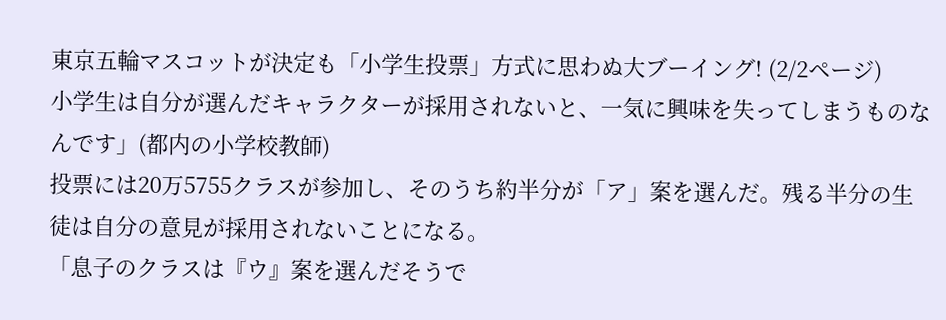東京五輪マスコットが決定も「小学生投票」方式に思わぬ大ブーイング! (2/2ページ)
小学生は自分が選んだキャラクターが採用されないと、一気に興味を失ってしまうものなんです」(都内の小学校教師)
投票には20万5755クラスが参加し、そのうち約半分が「ア」案を選んだ。残る半分の生徒は自分の意見が採用されないことになる。
「息子のクラスは『ウ』案を選んだそうで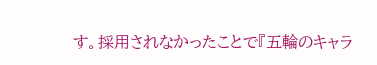す。採用されなかったことで『五輪のキャラ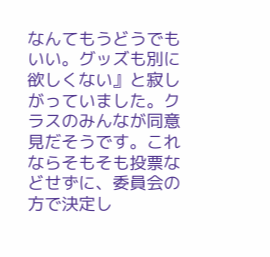なんてもうどうでもいい。グッズも別に欲しくない』と寂しがっていました。クラスのみんなが同意見だそうです。これならそもそも投票などせずに、委員会の方で決定し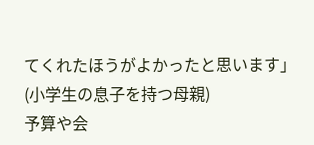てくれたほうがよかったと思います」(小学生の息子を持つ母親)
予算や会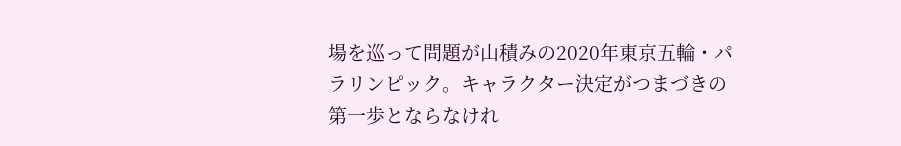場を巡って問題が山積みの2020年東京五輪・パラリンピック。キャラクター決定がつまづきの第一歩とならなけれ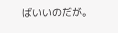ばいいのだが。